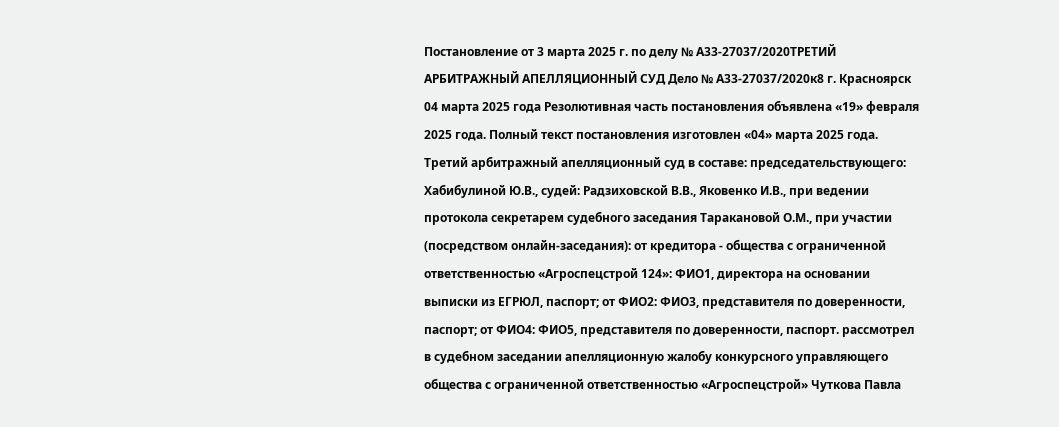Постановление от 3 марта 2025 г. по делу № А33-27037/2020ТРЕТИЙ АРБИТРАЖНЫЙ АПЕЛЛЯЦИОННЫЙ СУД Дело № А33-27037/2020к8 г. Красноярск 04 марта 2025 года Резолютивная часть постановления объявлена «19» февраля 2025 года. Полный текст постановления изготовлен «04» марта 2025 года. Третий арбитражный апелляционный суд в составе: председательствующего: Хабибулиной Ю.В., судей: Радзиховской В.В., Яковенко И.В., при ведении протокола секретарем судебного заседания Таракановой О.М., при участии (посредством онлайн-заседания): от кредитора - общества с ограниченной ответственностью «Агроспецстрой 124»: ФИО1, директора на основании выписки из ЕГРЮЛ, паспорт; от ФИО2: ФИО3, представителя по доверенности, паспорт; от ФИО4: ФИО5, представителя по доверенности, паспорт. рассмотрел в судебном заседании апелляционную жалобу конкурсного управляющего общества с ограниченной ответственностью «Агроспецстрой» Чуткова Павла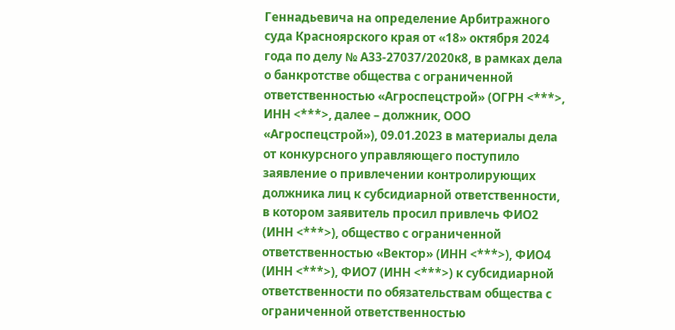Геннадьевича на определение Арбитражного суда Красноярского края от «18» октября 2024 года по делу № А33-27037/2020к8, в рамках дела о банкротстве общества с ограниченной ответственностью «Агроспецстрой» (ОГРН <***>, ИНН <***>, далее – должник, ООО «Агроспецстрой»), 09.01.2023 в материалы дела от конкурсного управляющего поступило заявление о привлечении контролирующих должника лиц к субсидиарной ответственности, в котором заявитель просил привлечь ФИО2 (ИНН <***>), общество с ограниченной ответственностью «Вектор» (ИНН <***>), ФИО4 (ИНН <***>), ФИО7 (ИНН <***>) к субсидиарной ответственности по обязательствам общества с ограниченной ответственностью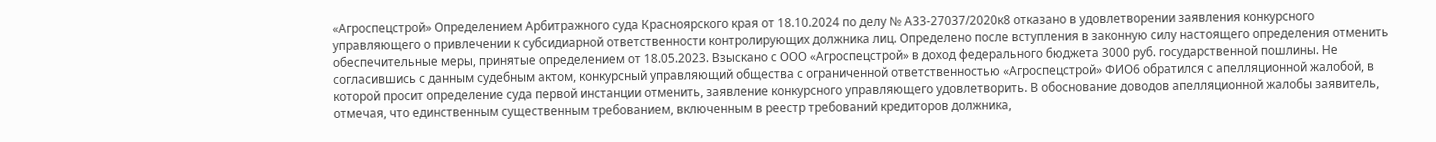«Агроспецстрой» Определением Арбитражного суда Красноярского края от 18.10.2024 по делу № А33-27037/2020к8 отказано в удовлетворении заявления конкурсного управляющего о привлечении к субсидиарной ответственности контролирующих должника лиц. Определено после вступления в законную силу настоящего определения отменить обеспечительные меры, принятые определением от 18.05.2023. Взыскано с ООО «Агроспецстрой» в доход федерального бюджета 3000 руб. государственной пошлины. Не согласившись с данным судебным актом, конкурсный управляющий общества с ограниченной ответственностью «Агроспецстрой» ФИО6 обратился с апелляционной жалобой, в которой просит определение суда первой инстанции отменить, заявление конкурсного управляющего удовлетворить. В обоснование доводов апелляционной жалобы заявитель, отмечая, что единственным существенным требованием, включенным в реестр требований кредиторов должника,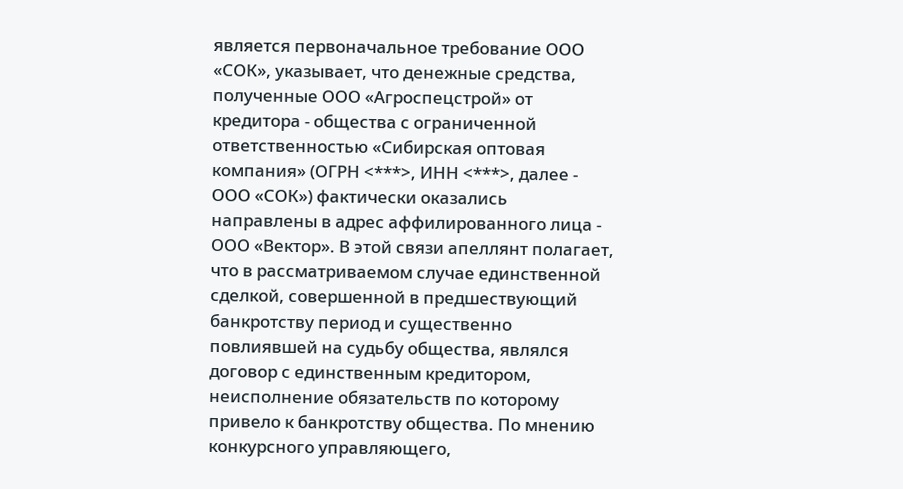является первоначальное требование ООО «СОК», указывает, что денежные средства, полученные ООО «Агроспецстрой» от кредитора - общества с ограниченной ответственностью «Сибирская оптовая компания» (ОГРН <***>, ИНН <***>, далее - ООО «СОК») фактически оказались направлены в адрес аффилированного лица - ООО «Вектор». В этой связи апеллянт полагает, что в рассматриваемом случае единственной сделкой, совершенной в предшествующий банкротству период и существенно повлиявшей на судьбу общества, являлся договор с единственным кредитором, неисполнение обязательств по которому привело к банкротству общества. По мнению конкурсного управляющего,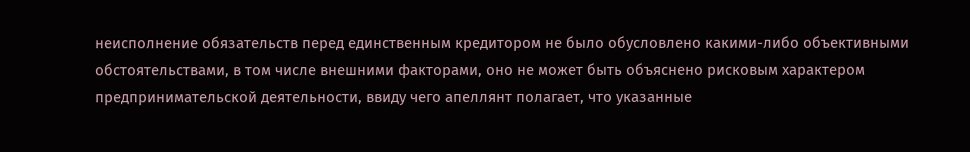неисполнение обязательств перед единственным кредитором не было обусловлено какими-либо объективными обстоятельствами, в том числе внешними факторами, оно не может быть объяснено рисковым характером предпринимательской деятельности, ввиду чего апеллянт полагает, что указанные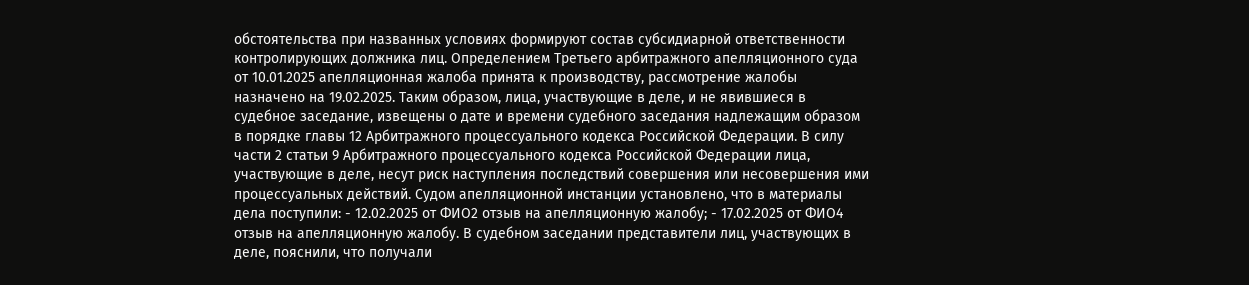обстоятельства при названных условиях формируют состав субсидиарной ответственности контролирующих должника лиц. Определением Третьего арбитражного апелляционного суда от 10.01.2025 апелляционная жалоба принята к производству, рассмотрение жалобы назначено на 19.02.2025. Таким образом, лица, участвующие в деле, и не явившиеся в судебное заседание, извещены о дате и времени судебного заседания надлежащим образом в порядке главы 12 Арбитражного процессуального кодекса Российской Федерации. В силу части 2 статьи 9 Арбитражного процессуального кодекса Российской Федерации лица, участвующие в деле, несут риск наступления последствий совершения или несовершения ими процессуальных действий. Судом апелляционной инстанции установлено, что в материалы дела поступили: - 12.02.2025 от ФИО2 отзыв на апелляционную жалобу; - 17.02.2025 от ФИО4 отзыв на апелляционную жалобу. В судебном заседании представители лиц, участвующих в деле, пояснили, что получали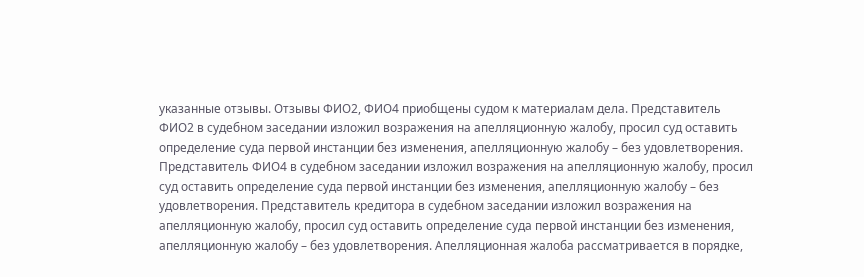указанные отзывы. Отзывы ФИО2, ФИО4 приобщены судом к материалам дела. Представитель ФИО2 в судебном заседании изложил возражения на апелляционную жалобу, просил суд оставить определение суда первой инстанции без изменения, апелляционную жалобу – без удовлетворения. Представитель ФИО4 в судебном заседании изложил возражения на апелляционную жалобу, просил суд оставить определение суда первой инстанции без изменения, апелляционную жалобу – без удовлетворения. Представитель кредитора в судебном заседании изложил возражения на апелляционную жалобу, просил суд оставить определение суда первой инстанции без изменения, апелляционную жалобу – без удовлетворения. Апелляционная жалоба рассматривается в порядке,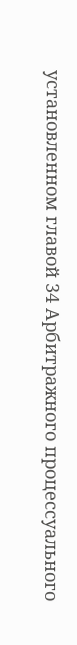установленном главой 34 Арбитражного процессуального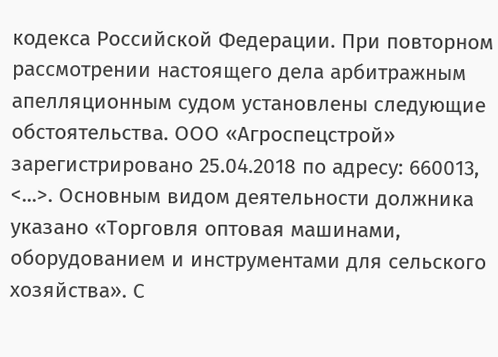кодекса Российской Федерации. При повторном рассмотрении настоящего дела арбитражным апелляционным судом установлены следующие обстоятельства. ООО «Агроспецстрой» зарегистрировано 25.04.2018 по адресу: 660013, <...>. Основным видом деятельности должника указано «Торговля оптовая машинами, оборудованием и инструментами для сельского хозяйства». С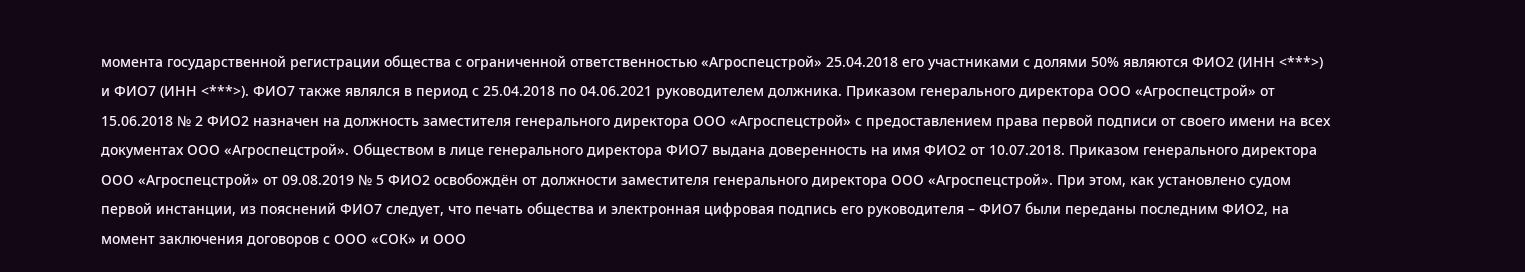момента государственной регистрации общества с ограниченной ответственностью «Агроспецстрой» 25.04.2018 его участниками с долями 50% являются ФИО2 (ИНН <***>) и ФИО7 (ИНН <***>). ФИО7 также являлся в период с 25.04.2018 по 04.06.2021 руководителем должника. Приказом генерального директора ООО «Агроспецстрой» от 15.06.2018 № 2 ФИО2 назначен на должность заместителя генерального директора ООО «Агроспецстрой» с предоставлением права первой подписи от своего имени на всех документах ООО «Агроспецстрой». Обществом в лице генерального директора ФИО7 выдана доверенность на имя ФИО2 от 10.07.2018. Приказом генерального директора ООО «Агроспецстрой» от 09.08.2019 № 5 ФИО2 освобождён от должности заместителя генерального директора ООО «Агроспецстрой». При этом, как установлено судом первой инстанции, из пояснений ФИО7 следует, что печать общества и электронная цифровая подпись его руководителя – ФИО7 были переданы последним ФИО2, на момент заключения договоров с ООО «СОК» и ООО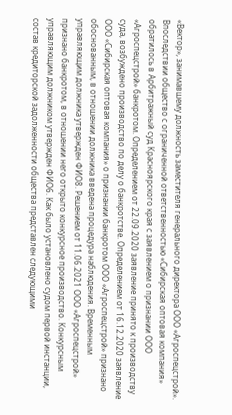«Вектор», занимавшему должность заместителя генерального директора ООО «Агроспецстрой». Впоследствии общество с ограниченной ответственностью «Сибирская оптовая компания» обратилось в Арбитражный суд Красноярского края с заявлением о признании ООО «Агроспецстрой» банкротом. Определением от 22.09.2020 заявление принято к производству суда, возбуждено производство по делу о банкротстве. Определением от 16.12.2020 заявление ООО «Сибирская оптовая компания» о признании банкротом ООО «Агроспецстрой» признано обоснованным, в отношении должника введена процедура наблюдения. Временным управляющим должника утвержден ФИО8. Решением от 11.06.2021 ООО «Агроспецстрой» признано банкротом, в отношении него открыто конкурсное производство. Конкурсным управляющим должником утвержден ФИО6. Как было установлено судом первой инстанции, состав кредиторской задолженности общества представлен следующими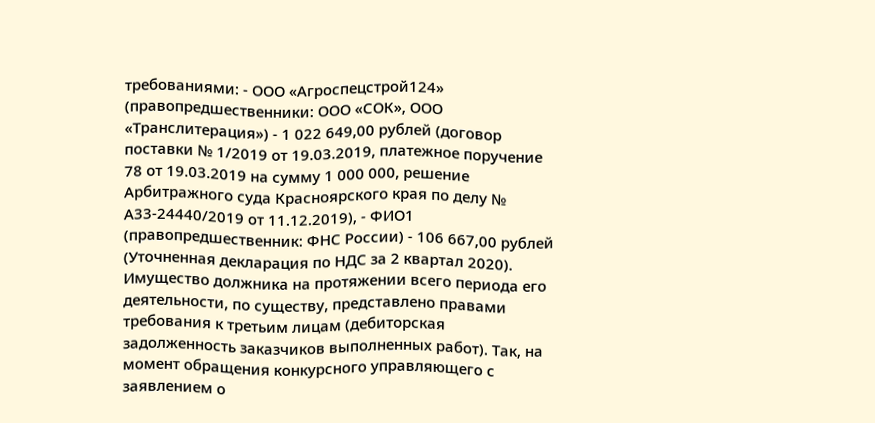требованиями: - ООО «Агроспецстрой124» (правопредшественники: ООО «СОК», ООО «Транслитерация») - 1 022 649,00 рублей (договор поставки № 1/2019 от 19.03.2019, платежное поручение 78 от 19.03.2019 на сумму 1 000 000, решение Арбитражного суда Красноярского края по делу № А33-24440/2019 от 11.12.2019), - ФИО1 (правопредшественник: ФНС России) - 106 667,00 рублей (Уточненная декларация по НДС за 2 квартал 2020). Имущество должника на протяжении всего периода его деятельности, по существу, представлено правами требования к третьим лицам (дебиторская задолженность заказчиков выполненных работ). Так, на момент обращения конкурсного управляющего с заявлением о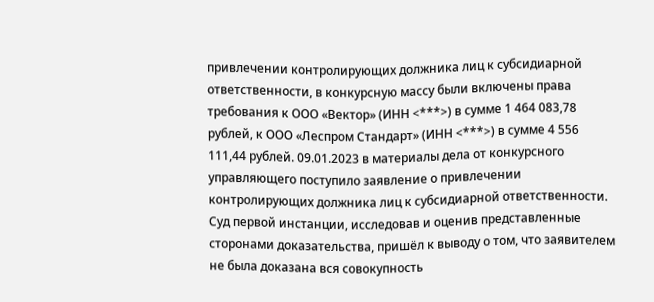привлечении контролирующих должника лиц к субсидиарной ответственности, в конкурсную массу были включены права требования к ООО «Вектор» (ИНН <***>) в сумме 1 464 083,78 рублей, к ООО «Леспром Стандарт» (ИНН <***>) в сумме 4 556 111,44 рублей. 09.01.2023 в материалы дела от конкурсного управляющего поступило заявление о привлечении контролирующих должника лиц к субсидиарной ответственности. Суд первой инстанции, исследовав и оценив представленные сторонами доказательства, пришёл к выводу о том, что заявителем не была доказана вся совокупность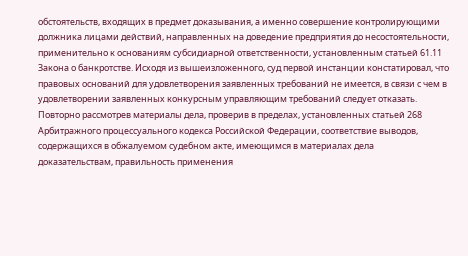обстоятельств, входящих в предмет доказывания, а именно совершение контролирующими должника лицами действий, направленных на доведение предприятия до несостоятельности, применительно к основаниям субсидиарной ответственности, установленным статьей 61.11 Закона о банкротстве. Исходя из вышеизложенного, суд первой инстанции констатировал, что правовых оснований для удовлетворения заявленных требований не имеется, в связи с чем в удовлетворении заявленных конкурсным управляющим требований следует отказать. Повторно рассмотрев материалы дела, проверив в пределах, установленных статьей 268 Арбитражного процессуального кодекса Российской Федерации, соответствие выводов, содержащихся в обжалуемом судебном акте, имеющимся в материалах дела доказательствам, правильность применения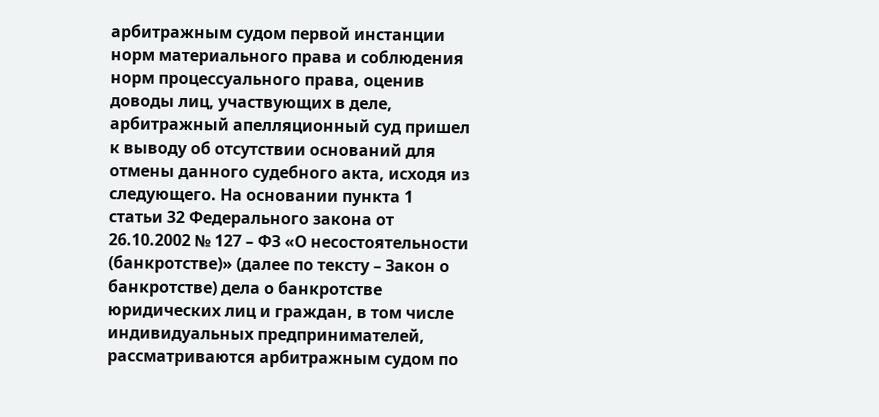арбитражным судом первой инстанции норм материального права и соблюдения норм процессуального права, оценив доводы лиц, участвующих в деле, арбитражный апелляционный суд пришел к выводу об отсутствии оснований для отмены данного судебного акта, исходя из следующего. На основании пункта 1 статьи 32 Федерального закона от 26.10.2002 № 127 – ФЗ «О несостоятельности (банкротстве)» (далее по тексту – Закон о банкротстве) дела о банкротстве юридических лиц и граждан, в том числе индивидуальных предпринимателей, рассматриваются арбитражным судом по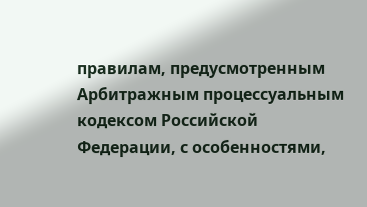правилам, предусмотренным Арбитражным процессуальным кодексом Российской Федерации, с особенностями,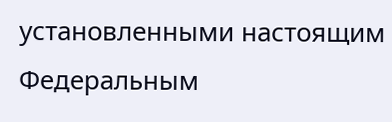установленными настоящим Федеральным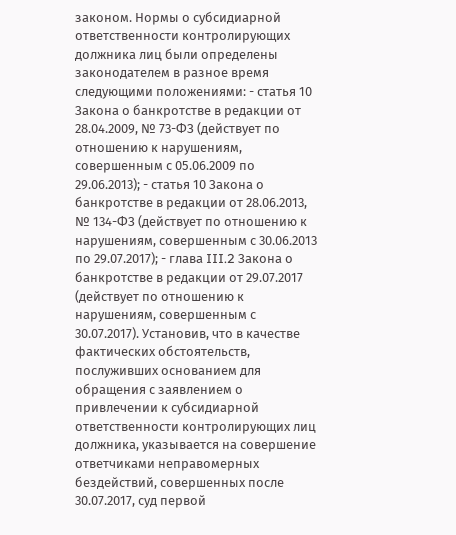законом. Нормы о субсидиарной ответственности контролирующих должника лиц были определены законодателем в разное время следующими положениями: - статья 10 Закона о банкротстве в редакции от 28.04.2009, № 73-ФЗ (действует по отношению к нарушениям, совершенным с 05.06.2009 по 29.06.2013); - статья 10 Закона о банкротстве в редакции от 28.06.2013, № 134-ФЗ (действует по отношению к нарушениям, совершенным с 30.06.2013 по 29.07.2017); - глава III.2 Закона о банкротстве в редакции от 29.07.2017 (действует по отношению к нарушениям, совершенным с 30.07.2017). Установив, что в качестве фактических обстоятельств, послуживших основанием для обращения с заявлением о привлечении к субсидиарной ответственности контролирующих лиц должника, указывается на совершение ответчиками неправомерных бездействий, совершенных после 30.07.2017, суд первой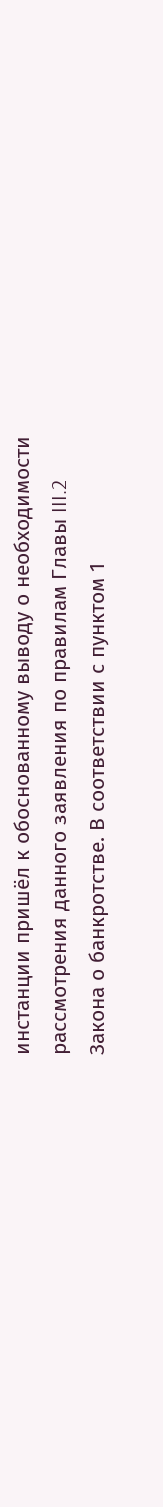инстанции пришёл к обоснованному выводу о необходимости рассмотрения данного заявления по правилам Главы III.2 Закона о банкротстве. В соответствии с пунктом 1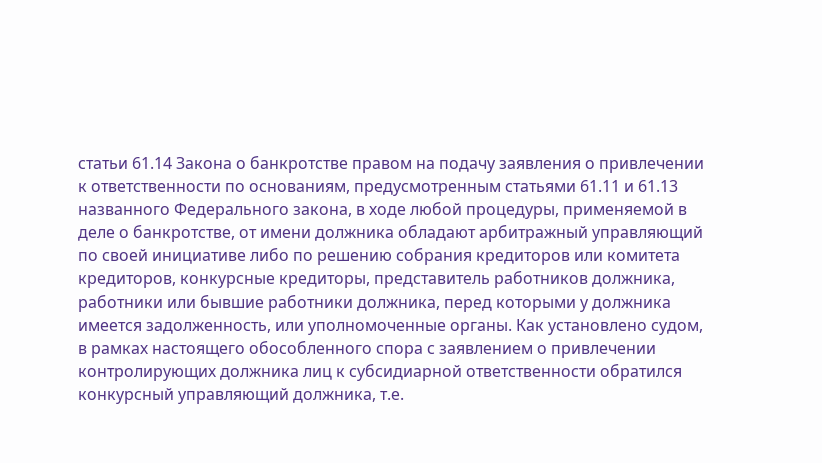статьи 61.14 Закона о банкротстве правом на подачу заявления о привлечении к ответственности по основаниям, предусмотренным статьями 61.11 и 61.13 названного Федерального закона, в ходе любой процедуры, применяемой в деле о банкротстве, от имени должника обладают арбитражный управляющий по своей инициативе либо по решению собрания кредиторов или комитета кредиторов, конкурсные кредиторы, представитель работников должника, работники или бывшие работники должника, перед которыми у должника имеется задолженность, или уполномоченные органы. Как установлено судом, в рамках настоящего обособленного спора с заявлением о привлечении контролирующих должника лиц к субсидиарной ответственности обратился конкурсный управляющий должника, т.е.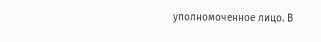уполномоченное лицо. В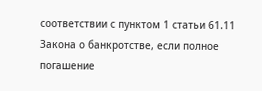соответствии с пунктом 1 статьи 61.11 Закона о банкротстве, если полное погашение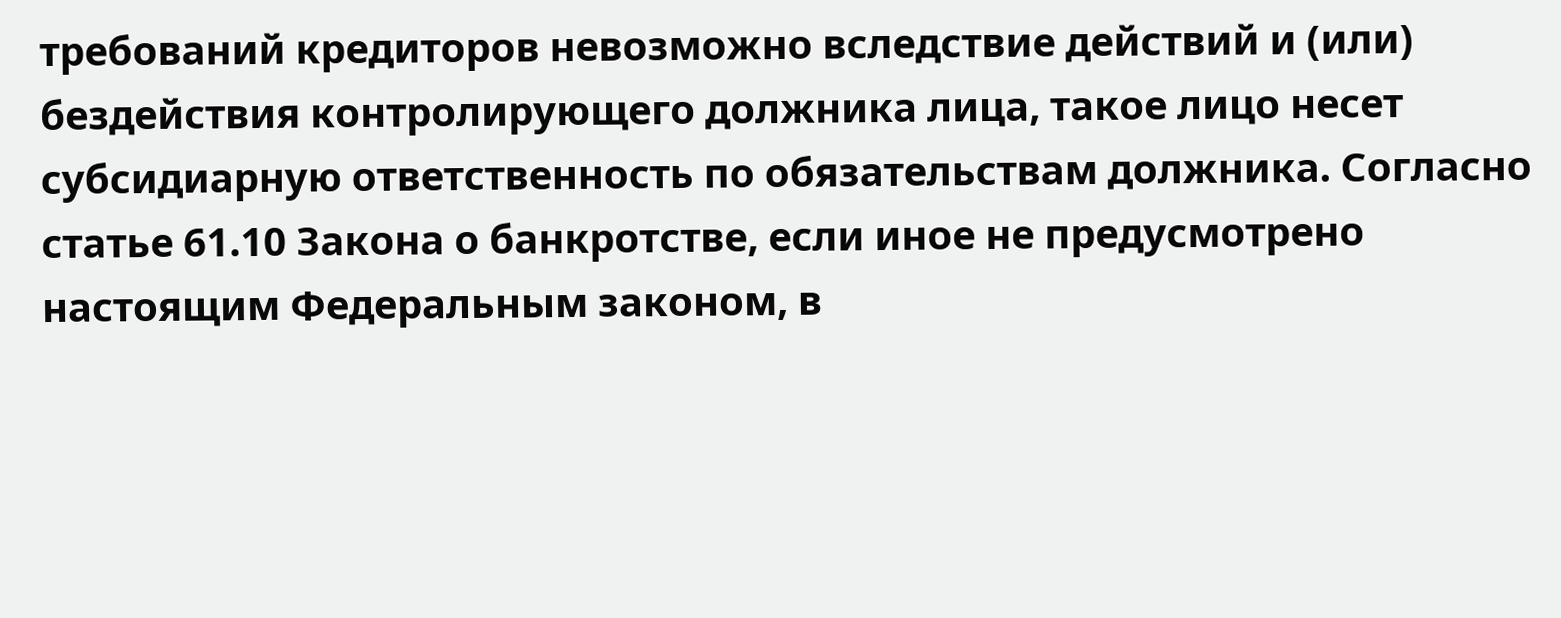требований кредиторов невозможно вследствие действий и (или) бездействия контролирующего должника лица, такое лицо несет субсидиарную ответственность по обязательствам должника. Согласно статье 61.10 Закона о банкротстве, если иное не предусмотрено настоящим Федеральным законом, в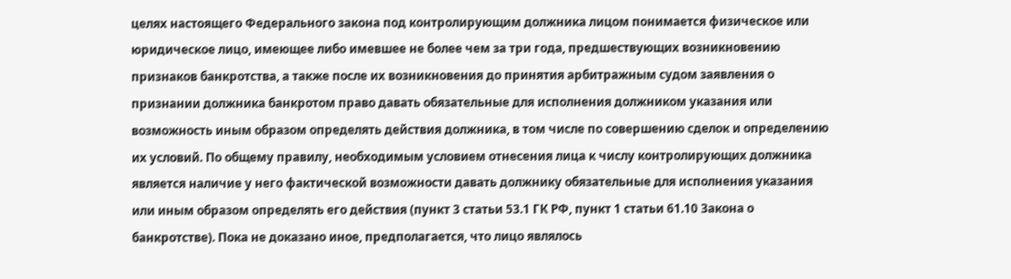целях настоящего Федерального закона под контролирующим должника лицом понимается физическое или юридическое лицо, имеющее либо имевшее не более чем за три года, предшествующих возникновению признаков банкротства, а также после их возникновения до принятия арбитражным судом заявления о признании должника банкротом право давать обязательные для исполнения должником указания или возможность иным образом определять действия должника, в том числе по совершению сделок и определению их условий. По общему правилу, необходимым условием отнесения лица к числу контролирующих должника является наличие у него фактической возможности давать должнику обязательные для исполнения указания или иным образом определять его действия (пункт 3 статьи 53.1 ГК РФ, пункт 1 статьи 61.10 Закона о банкротстве). Пока не доказано иное, предполагается, что лицо являлось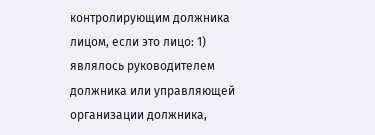контролирующим должника лицом, если это лицо: 1) являлось руководителем должника или управляющей организации должника,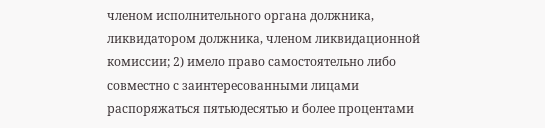членом исполнительного органа должника, ликвидатором должника, членом ликвидационной комиссии; 2) имело право самостоятельно либо совместно с заинтересованными лицами распоряжаться пятьюдесятью и более процентами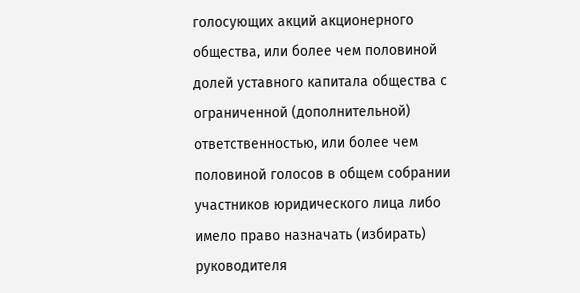голосующих акций акционерного общества, или более чем половиной долей уставного капитала общества с ограниченной (дополнительной) ответственностью, или более чем половиной голосов в общем собрании участников юридического лица либо имело право назначать (избирать) руководителя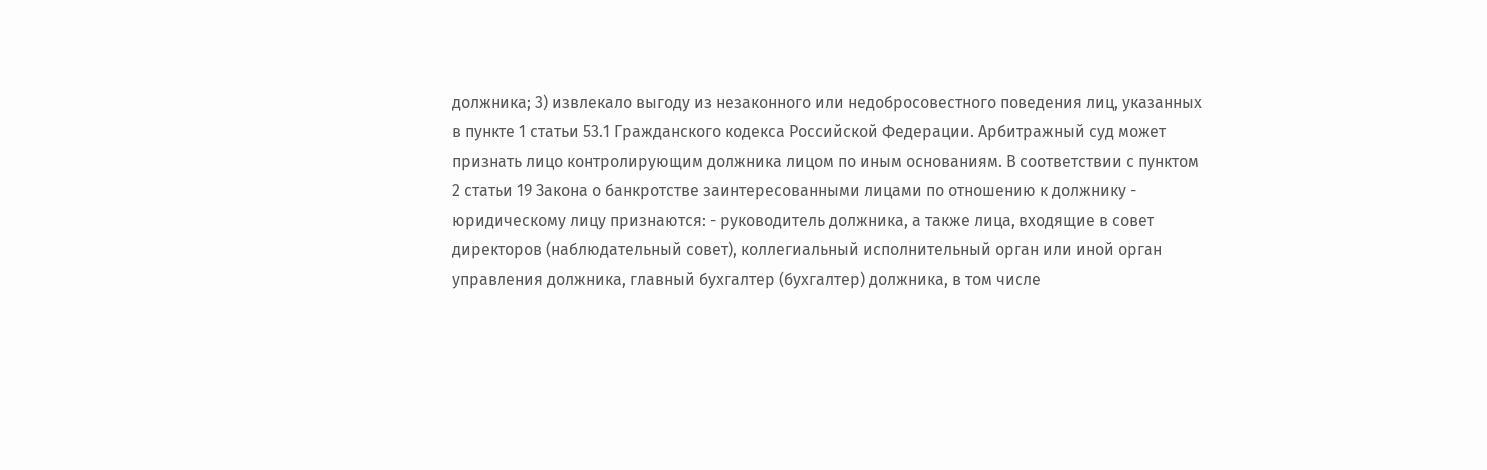должника; 3) извлекало выгоду из незаконного или недобросовестного поведения лиц, указанных в пункте 1 статьи 53.1 Гражданского кодекса Российской Федерации. Арбитражный суд может признать лицо контролирующим должника лицом по иным основаниям. В соответствии с пунктом 2 статьи 19 Закона о банкротстве заинтересованными лицами по отношению к должнику - юридическому лицу признаются: - руководитель должника, а также лица, входящие в совет директоров (наблюдательный совет), коллегиальный исполнительный орган или иной орган управления должника, главный бухгалтер (бухгалтер) должника, в том числе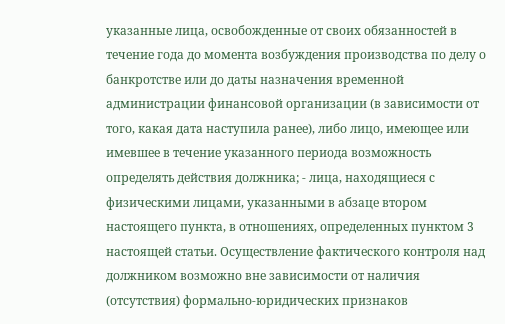указанные лица, освобожденные от своих обязанностей в течение года до момента возбуждения производства по делу о банкротстве или до даты назначения временной администрации финансовой организации (в зависимости от того, какая дата наступила ранее), либо лицо, имеющее или имевшее в течение указанного периода возможность определять действия должника; - лица, находящиеся с физическими лицами, указанными в абзаце втором настоящего пункта, в отношениях, определенных пунктом 3 настоящей статьи. Осуществление фактического контроля над должником возможно вне зависимости от наличия (отсутствия) формально-юридических признаков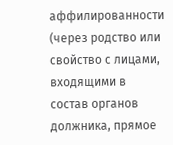аффилированности (через родство или свойство с лицами, входящими в состав органов должника, прямое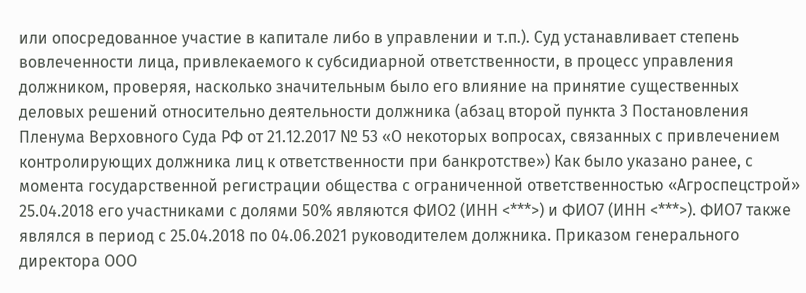или опосредованное участие в капитале либо в управлении и т.п.). Суд устанавливает степень вовлеченности лица, привлекаемого к субсидиарной ответственности, в процесс управления должником, проверяя, насколько значительным было его влияние на принятие существенных деловых решений относительно деятельности должника (абзац второй пункта 3 Постановления Пленума Верховного Суда РФ от 21.12.2017 № 53 «О некоторых вопросах, связанных с привлечением контролирующих должника лиц к ответственности при банкротстве») Как было указано ранее, с момента государственной регистрации общества с ограниченной ответственностью «Агроспецстрой» 25.04.2018 его участниками с долями 50% являются ФИО2 (ИНН <***>) и ФИО7 (ИНН <***>). ФИО7 также являлся в период с 25.04.2018 по 04.06.2021 руководителем должника. Приказом генерального директора ООО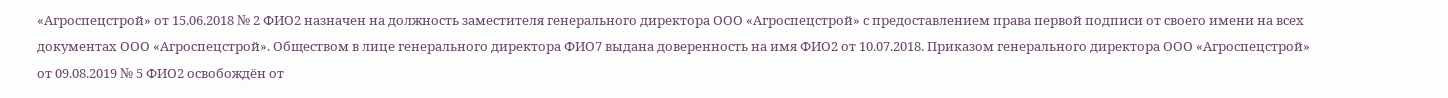«Агроспецстрой» от 15.06.2018 № 2 ФИО2 назначен на должность заместителя генерального директора ООО «Агроспецстрой» с предоставлением права первой подписи от своего имени на всех документах ООО «Агроспецстрой». Обществом в лице генерального директора ФИО7 выдана доверенность на имя ФИО2 от 10.07.2018. Приказом генерального директора ООО «Агроспецстрой» от 09.08.2019 № 5 ФИО2 освобождён от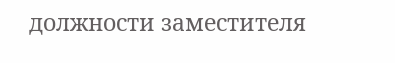должности заместителя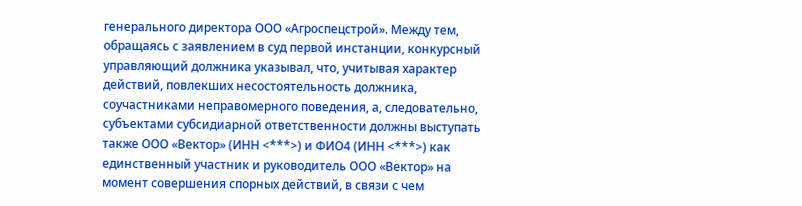генерального директора ООО «Агроспецстрой». Между тем, обращаясь с заявлением в суд первой инстанции, конкурсный управляющий должника указывал, что, учитывая характер действий, повлекших несостоятельность должника, соучастниками неправомерного поведения, а, следовательно, субъектами субсидиарной ответственности должны выступать также ООО «Вектор» (ИНН <***>) и ФИО4 (ИНН <***>) как единственный участник и руководитель ООО «Вектор» на момент совершения спорных действий, в связи с чем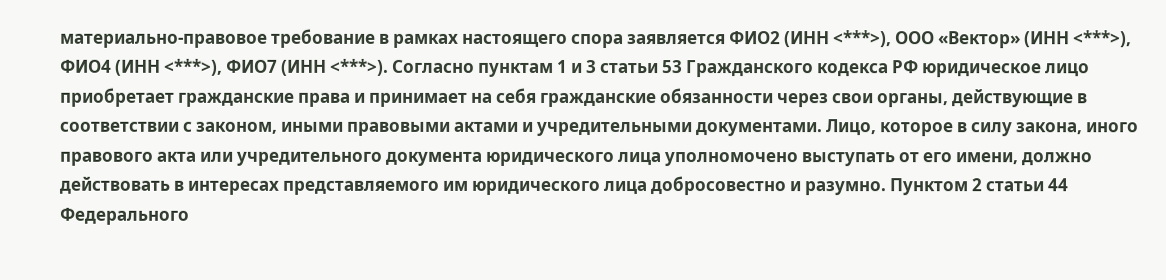материально-правовое требование в рамках настоящего спора заявляется ФИО2 (ИНН <***>), ООО «Вектор» (ИНН <***>), ФИО4 (ИНН <***>), ФИО7 (ИНН <***>). Согласно пунктам 1 и 3 статьи 53 Гражданского кодекса РФ юридическое лицо приобретает гражданские права и принимает на себя гражданские обязанности через свои органы, действующие в соответствии с законом, иными правовыми актами и учредительными документами. Лицо, которое в силу закона, иного правового акта или учредительного документа юридического лица уполномочено выступать от его имени, должно действовать в интересах представляемого им юридического лица добросовестно и разумно. Пунктом 2 статьи 44 Федерального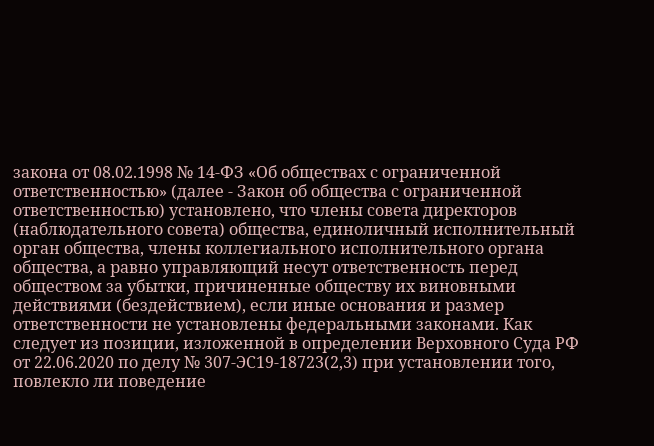закона от 08.02.1998 № 14-ФЗ «Об обществах с ограниченной ответственностью» (далее - Закон об общества с ограниченной ответственностью) установлено, что члены совета директоров (наблюдательного совета) общества, единоличный исполнительный орган общества, члены коллегиального исполнительного органа общества, а равно управляющий несут ответственность перед обществом за убытки, причиненные обществу их виновными действиями (бездействием), если иные основания и размер ответственности не установлены федеральными законами. Как следует из позиции, изложенной в определении Верховного Суда РФ от 22.06.2020 по делу № 307-ЭС19-18723(2,3) при установлении того, повлекло ли поведение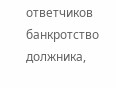ответчиков банкротство должника,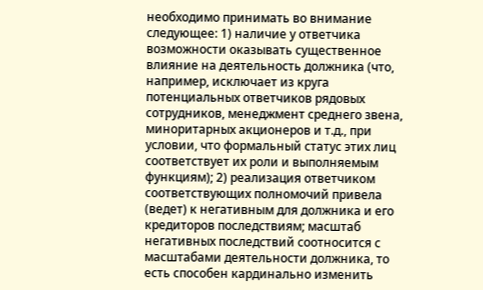необходимо принимать во внимание следующее: 1) наличие у ответчика возможности оказывать существенное влияние на деятельность должника (что, например, исключает из круга потенциальных ответчиков рядовых сотрудников, менеджмент среднего звена, миноритарных акционеров и т.д., при условии, что формальный статус этих лиц соответствует их роли и выполняемым функциям); 2) реализация ответчиком соответствующих полномочий привела (ведет) к негативным для должника и его кредиторов последствиям; масштаб негативных последствий соотносится с масштабами деятельности должника, то есть способен кардинально изменить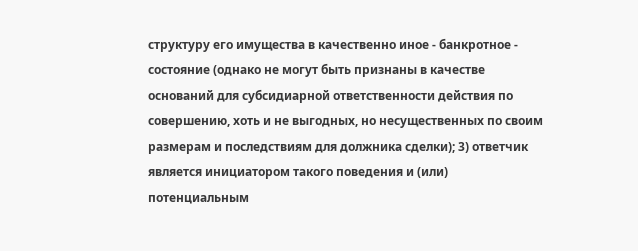структуру его имущества в качественно иное - банкротное - состояние (однако не могут быть признаны в качестве оснований для субсидиарной ответственности действия по совершению, хоть и не выгодных, но несущественных по своим размерам и последствиям для должника сделки); 3) ответчик является инициатором такого поведения и (или) потенциальным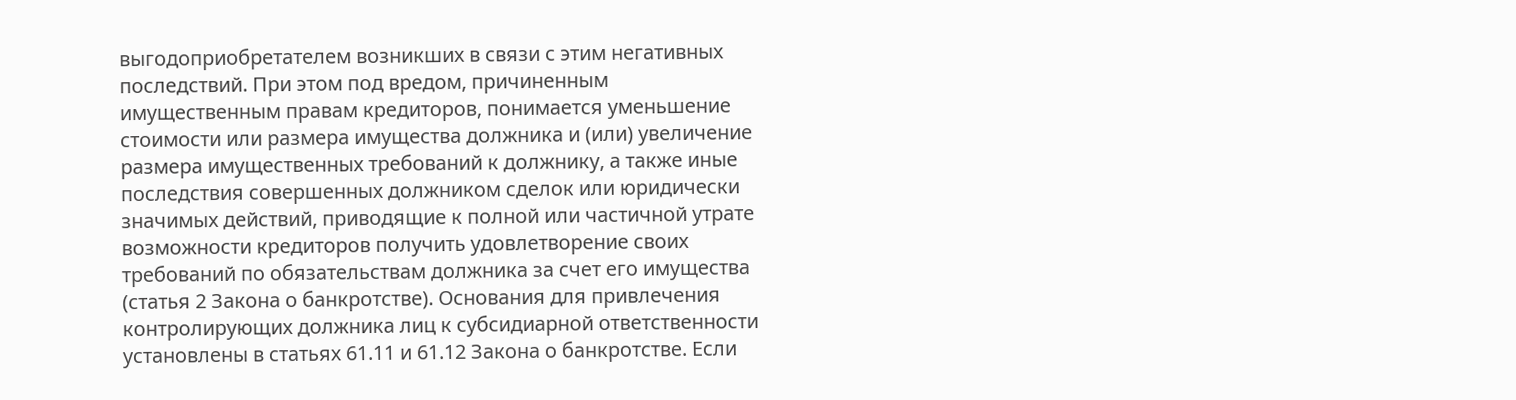выгодоприобретателем возникших в связи с этим негативных последствий. При этом под вредом, причиненным имущественным правам кредиторов, понимается уменьшение стоимости или размера имущества должника и (или) увеличение размера имущественных требований к должнику, а также иные последствия совершенных должником сделок или юридически значимых действий, приводящие к полной или частичной утрате возможности кредиторов получить удовлетворение своих требований по обязательствам должника за счет его имущества (статья 2 Закона о банкротстве). Основания для привлечения контролирующих должника лиц к субсидиарной ответственности установлены в статьях 61.11 и 61.12 Закона о банкротстве. Если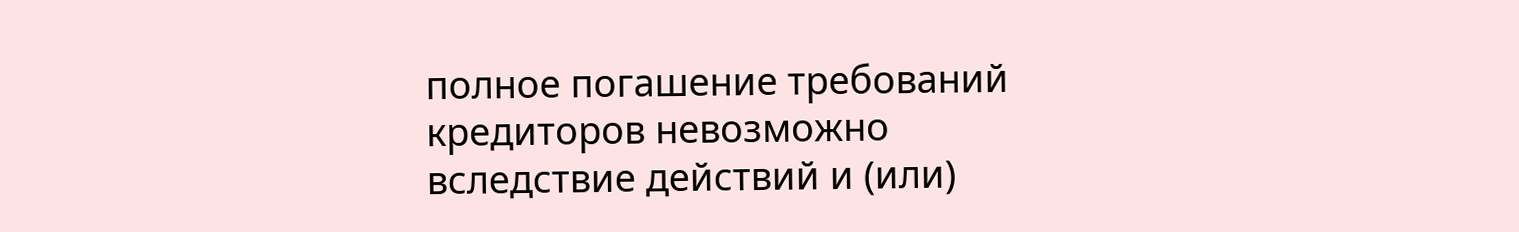полное погашение требований кредиторов невозможно вследствие действий и (или)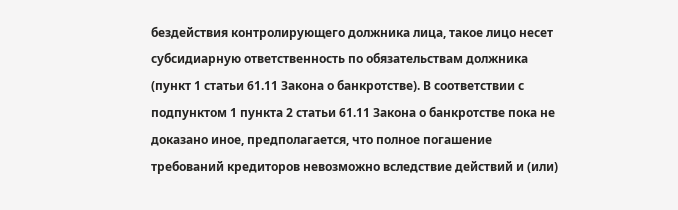бездействия контролирующего должника лица, такое лицо несет субсидиарную ответственность по обязательствам должника (пункт 1 статьи 61.11 Закона о банкротстве). В соответствии с подпунктом 1 пункта 2 статьи 61.11 Закона о банкротстве пока не доказано иное, предполагается, что полное погашение требований кредиторов невозможно вследствие действий и (или)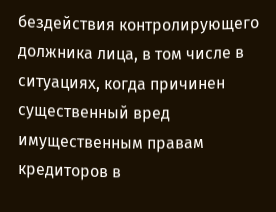бездействия контролирующего должника лица, в том числе в ситуациях, когда причинен существенный вред имущественным правам кредиторов в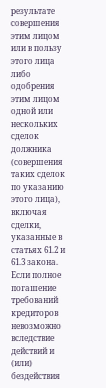результате совершения этим лицом или в пользу этого лица либо одобрения этим лицом одной или нескольких сделок должника (совершения таких сделок по указанию этого лица), включая сделки, указанные в статьях 61.2 и 61.3 закона. Если полное погашение требований кредиторов невозможно вследствие действий и (или) бездействия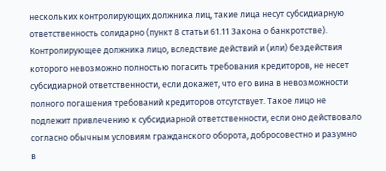нескольких контролирующих должника лиц, такие лица несут субсидиарную ответственность солидарно (пункт 8 статьи 61.11 Закона о банкротстве). Контролирующее должника лицо, вследствие действий и (или) бездействия которого невозможно полностью погасить требования кредиторов, не несет субсидиарной ответственности, если докажет, что его вина в невозможности полного погашения требований кредиторов отсутствует. Такое лицо не подлежит привлечению к субсидиарной ответственности, если оно действовало согласно обычным условиям гражданского оборота, добросовестно и разумно в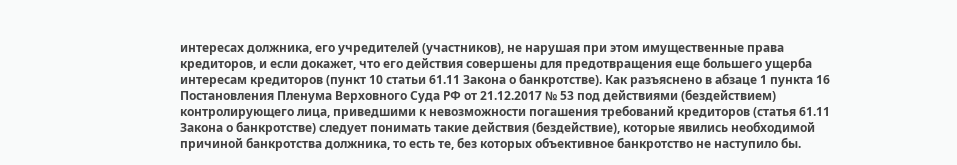интересах должника, его учредителей (участников), не нарушая при этом имущественные права кредиторов, и если докажет, что его действия совершены для предотвращения еще большего ущерба интересам кредиторов (пункт 10 статьи 61.11 Закона о банкротстве). Как разъяснено в абзаце 1 пункта 16 Постановления Пленума Верховного Суда РФ от 21.12.2017 № 53 под действиями (бездействием) контролирующего лица, приведшими к невозможности погашения требований кредиторов (статья 61.11 Закона о банкротстве) следует понимать такие действия (бездействие), которые явились необходимой причиной банкротства должника, то есть те, без которых объективное банкротство не наступило бы.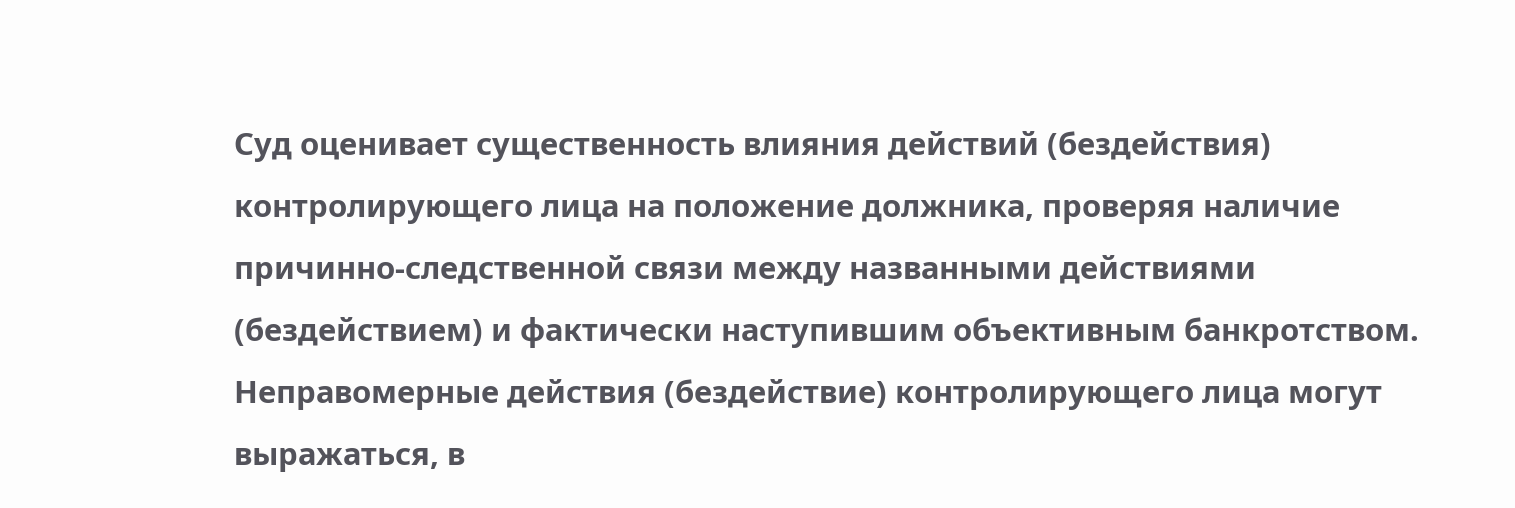Суд оценивает существенность влияния действий (бездействия) контролирующего лица на положение должника, проверяя наличие причинно-следственной связи между названными действиями (бездействием) и фактически наступившим объективным банкротством. Неправомерные действия (бездействие) контролирующего лица могут выражаться, в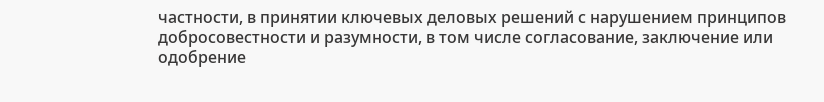частности, в принятии ключевых деловых решений с нарушением принципов добросовестности и разумности, в том числе согласование, заключение или одобрение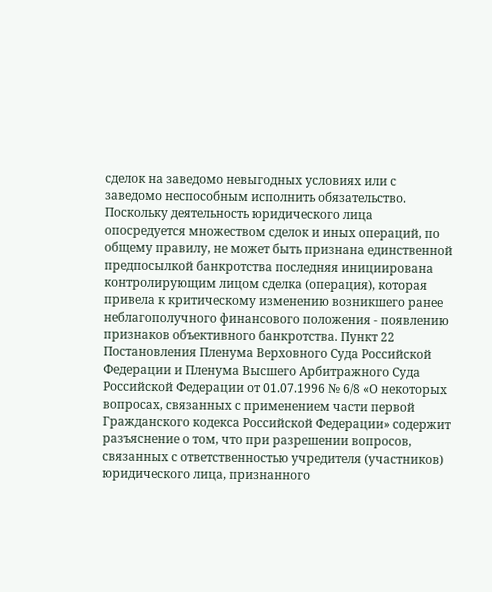сделок на заведомо невыгодных условиях или с заведомо неспособным исполнить обязательство. Поскольку деятельность юридического лица опосредуется множеством сделок и иных операций, по общему правилу, не может быть признана единственной предпосылкой банкротства последняя инициирована контролирующим лицом сделка (операция), которая привела к критическому изменению возникшего ранее неблагополучного финансового положения - появлению признаков объективного банкротства. Пункт 22 Постановления Пленума Верховного Суда Российской Федерации и Пленума Высшего Арбитражного Суда Российской Федерации от 01.07.1996 № 6/8 «О некоторых вопросах, связанных с применением части первой Гражданского кодекса Российской Федерации» содержит разъяснение о том, что при разрешении вопросов, связанных с ответственностью учредителя (участников) юридического лица, признанного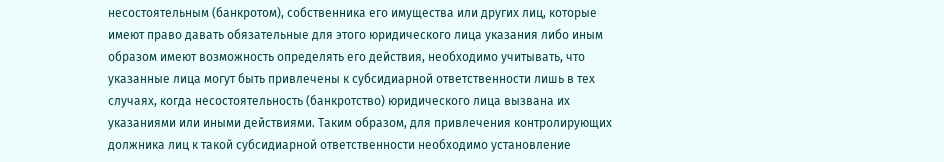несостоятельным (банкротом), собственника его имущества или других лиц, которые имеют право давать обязательные для этого юридического лица указания либо иным образом имеют возможность определять его действия, необходимо учитывать, что указанные лица могут быть привлечены к субсидиарной ответственности лишь в тех случаях, когда несостоятельность (банкротство) юридического лица вызвана их указаниями или иными действиями. Таким образом, для привлечения контролирующих должника лиц к такой субсидиарной ответственности необходимо установление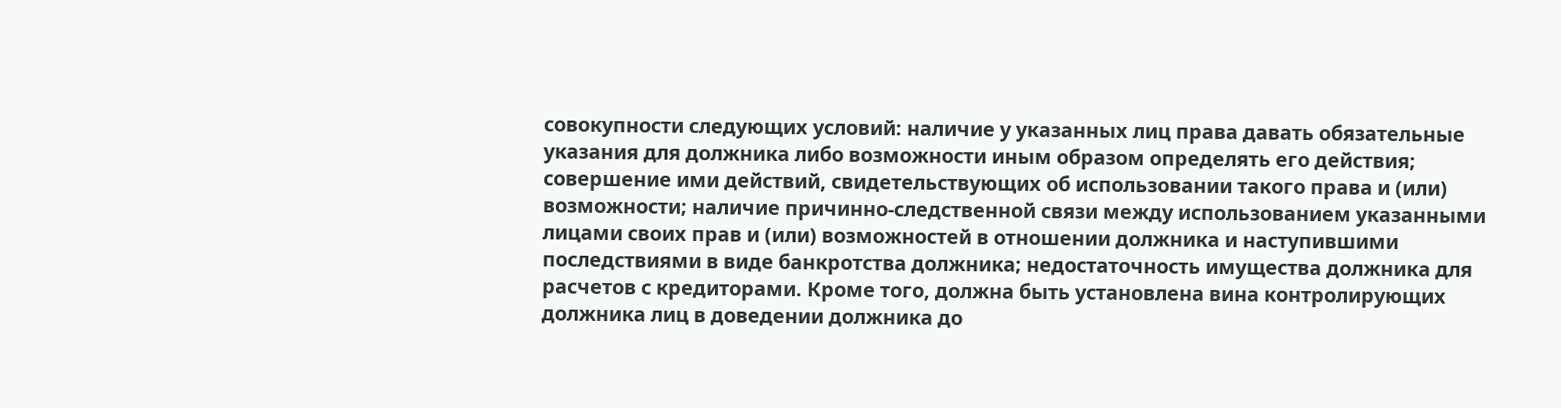совокупности следующих условий: наличие у указанных лиц права давать обязательные указания для должника либо возможности иным образом определять его действия; совершение ими действий, свидетельствующих об использовании такого права и (или) возможности; наличие причинно-следственной связи между использованием указанными лицами своих прав и (или) возможностей в отношении должника и наступившими последствиями в виде банкротства должника; недостаточность имущества должника для расчетов с кредиторами. Кроме того, должна быть установлена вина контролирующих должника лиц в доведении должника до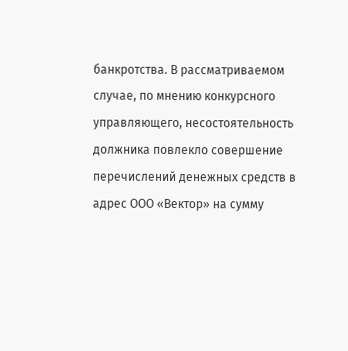банкротства. В рассматриваемом случае, по мнению конкурсного управляющего, несостоятельность должника повлекло совершение перечислений денежных средств в адрес ООО «Вектор» на сумму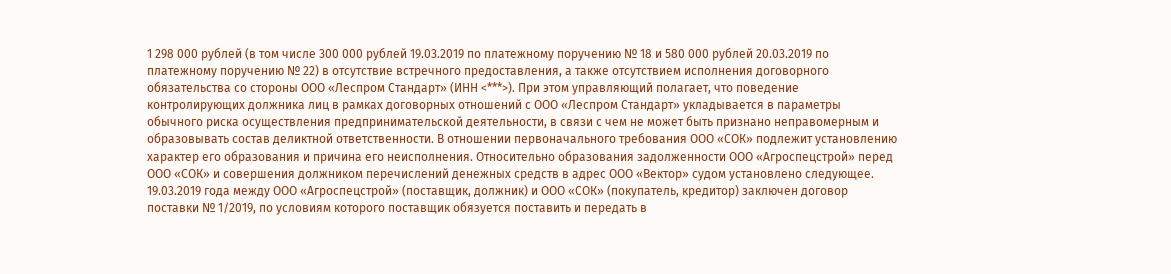1 298 000 рублей (в том числе 300 000 рублей 19.03.2019 по платежному поручению № 18 и 580 000 рублей 20.03.2019 по платежному поручению № 22) в отсутствие встречного предоставления, а также отсутствием исполнения договорного обязательства со стороны ООО «Леспром Стандарт» (ИНН <***>). При этом управляющий полагает, что поведение контролирующих должника лиц в рамках договорных отношений с ООО «Леспром Стандарт» укладывается в параметры обычного риска осуществления предпринимательской деятельности, в связи с чем не может быть признано неправомерным и образовывать состав деликтной ответственности. В отношении первоначального требования ООО «СОК» подлежит установлению характер его образования и причина его неисполнения. Относительно образования задолженности ООО «Агроспецстрой» перед ООО «СОК» и совершения должником перечислений денежных средств в адрес ООО «Вектор» судом установлено следующее. 19.03.2019 года между ООО «Агроспецстрой» (поставщик, должник) и ООО «СОК» (покупатель, кредитор) заключен договор поставки № 1/2019, по условиям которого поставщик обязуется поставить и передать в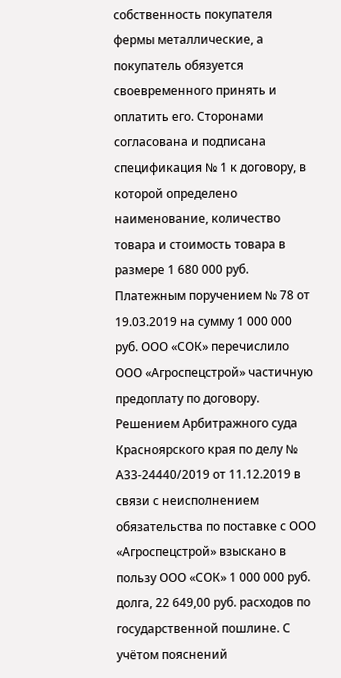собственность покупателя фермы металлические, а покупатель обязуется своевременного принять и оплатить его. Сторонами согласована и подписана спецификация № 1 к договору, в которой определено наименование, количество товара и стоимость товара в размере 1 680 000 руб. Платежным поручением № 78 от 19.03.2019 на сумму 1 000 000 руб. ООО «СОК» перечислило ООО «Агроспецстрой» частичную предоплату по договору. Решением Арбитражного суда Красноярского края по делу № А33-24440/2019 от 11.12.2019 в связи с неисполнением обязательства по поставке с ООО «Агроспецстрой» взыскано в пользу ООО «СОК» 1 000 000 руб. долга, 22 649,00 руб. расходов по государственной пошлине. С учётом пояснений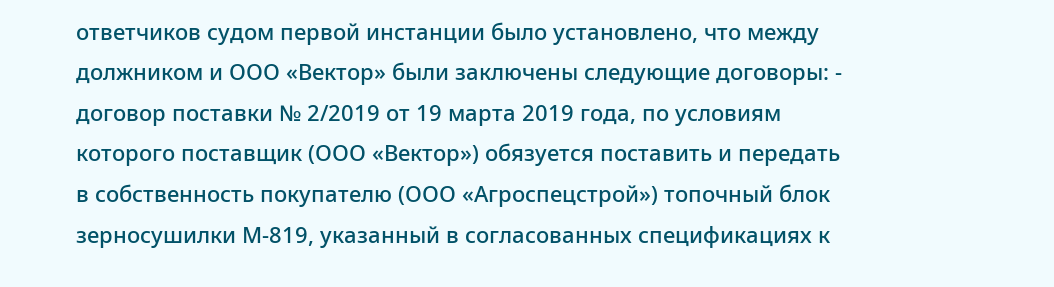ответчиков судом первой инстанции было установлено, что между должником и ООО «Вектор» были заключены следующие договоры: - договор поставки № 2/2019 от 19 марта 2019 года, по условиям которого поставщик (ООО «Вектор») обязуется поставить и передать в собственность покупателю (ООО «Агроспецстрой») топочный блок зерносушилки М-819, указанный в согласованных спецификациях к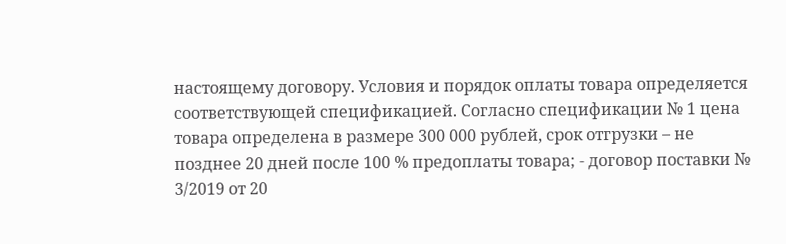настоящему договору. Условия и порядок оплаты товара определяется соответствующей спецификацией. Согласно спецификации № 1 цена товара определена в размере 300 000 рублей, срок отгрузки – не позднее 20 дней после 100 % предоплаты товара; - договор поставки № 3/2019 от 20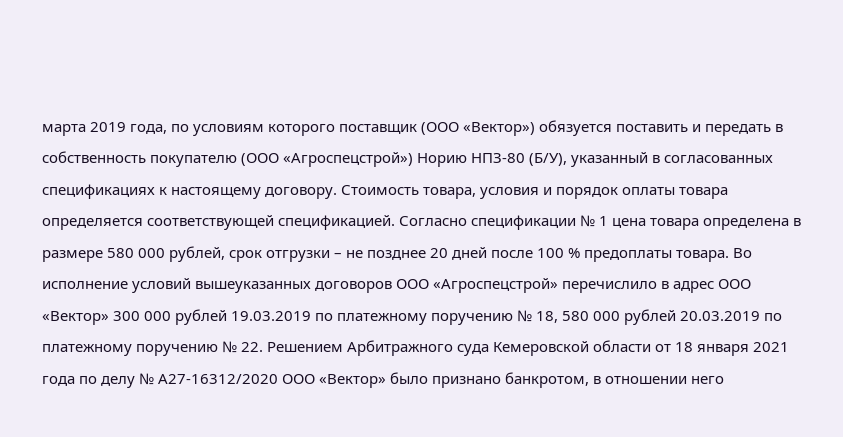марта 2019 года, по условиям которого поставщик (ООО «Вектор») обязуется поставить и передать в собственность покупателю (ООО «Агроспецстрой») Норию НПЗ-80 (Б/У), указанный в согласованных спецификациях к настоящему договору. Стоимость товара, условия и порядок оплаты товара определяется соответствующей спецификацией. Согласно спецификации № 1 цена товара определена в размере 580 000 рублей, срок отгрузки – не позднее 20 дней после 100 % предоплаты товара. Во исполнение условий вышеуказанных договоров ООО «Агроспецстрой» перечислило в адрес ООО «Вектор» 300 000 рублей 19.03.2019 по платежному поручению № 18, 580 000 рублей 20.03.2019 по платежному поручению № 22. Решением Арбитражного суда Кемеровской области от 18 января 2021 года по делу № А27-16312/2020 ООО «Вектор» было признано банкротом, в отношении него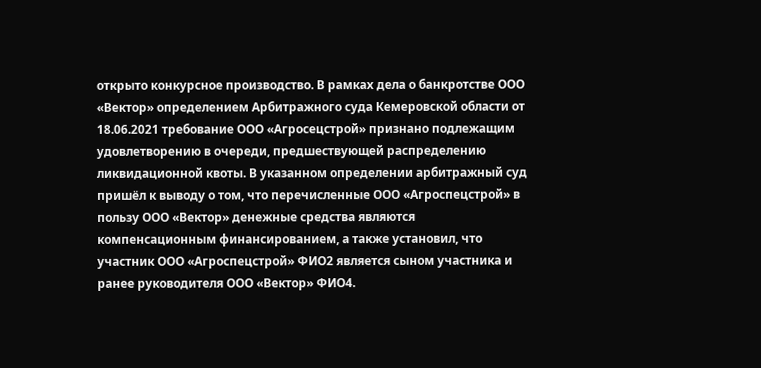открыто конкурсное производство. В рамках дела о банкротстве ООО «Вектор» определением Арбитражного суда Кемеровской области от 18.06.2021 требование ООО «Агросецстрой» признано подлежащим удовлетворению в очереди, предшествующей распределению ликвидационной квоты. В указанном определении арбитражный суд пришёл к выводу о том, что перечисленные ООО «Агроспецстрой» в пользу ООО «Вектор» денежные средства являются компенсационным финансированием, а также установил, что участник ООО «Агроспецстрой» ФИО2 является сыном участника и ранее руководителя ООО «Вектор» ФИО4.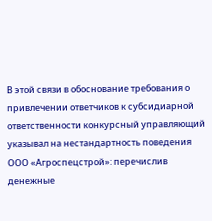В этой связи в обоснование требования о привлечении ответчиков к субсидиарной ответственности конкурсный управляющий указывал на нестандартность поведения ООО «Агроспецстрой»: перечислив денежные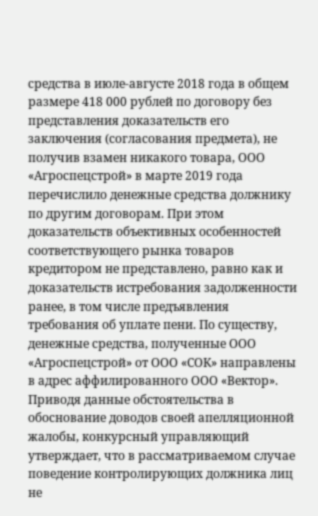средства в июле-августе 2018 года в общем размере 418 000 рублей по договору без представления доказательств его заключения (согласования предмета), не получив взамен никакого товара, ООО «Агроспецстрой» в марте 2019 года перечислило денежные средства должнику по другим договорам. При этом доказательств объективных особенностей соответствующего рынка товаров кредитором не представлено, равно как и доказательств истребования задолженности ранее, в том числе предъявления требования об уплате пени. По существу, денежные средства, полученные ООО «Агроспецстрой» от ООО «СОК» направлены в адрес аффилированного ООО «Вектор». Приводя данные обстоятельства в обоснование доводов своей апелляционной жалобы, конкурсный управляющий утверждает, что в рассматриваемом случае поведение контролирующих должника лиц не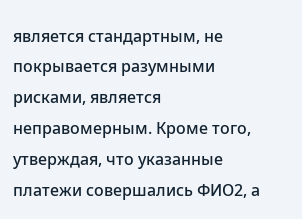является стандартным, не покрывается разумными рисками, является неправомерным. Кроме того, утверждая, что указанные платежи совершались ФИО2, а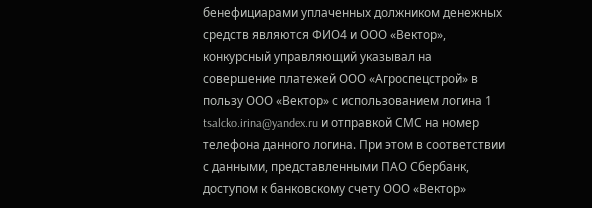бенефициарами уплаченных должником денежных средств являются ФИО4 и ООО «Вектор», конкурсный управляющий указывал на совершение платежей ООО «Агроспецстрой» в пользу ООО «Вектор» с использованием логина 1 tsalcko.irina@yandex.ru и отправкой СМС на номер телефона данного логина. При этом в соответствии с данными, представленными ПАО Сбербанк, доступом к банковскому счету ООО «Вектор»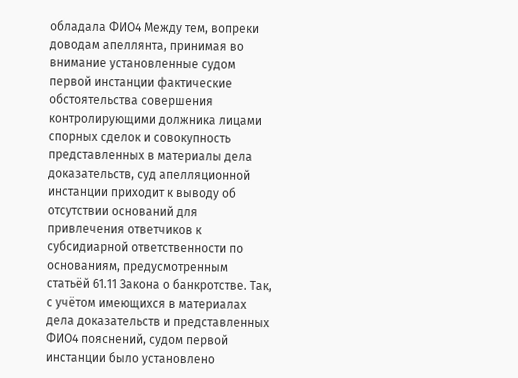обладала ФИО4 Между тем, вопреки доводам апеллянта, принимая во внимание установленные судом первой инстанции фактические обстоятельства совершения контролирующими должника лицами спорных сделок и совокупность представленных в материалы дела доказательств, суд апелляционной инстанции приходит к выводу об отсутствии оснований для привлечения ответчиков к субсидиарной ответственности по основаниям, предусмотренным статьёй 61.11 Закона о банкротстве. Так, с учётом имеющихся в материалах дела доказательств и представленных ФИО4 пояснений, судом первой инстанции было установлено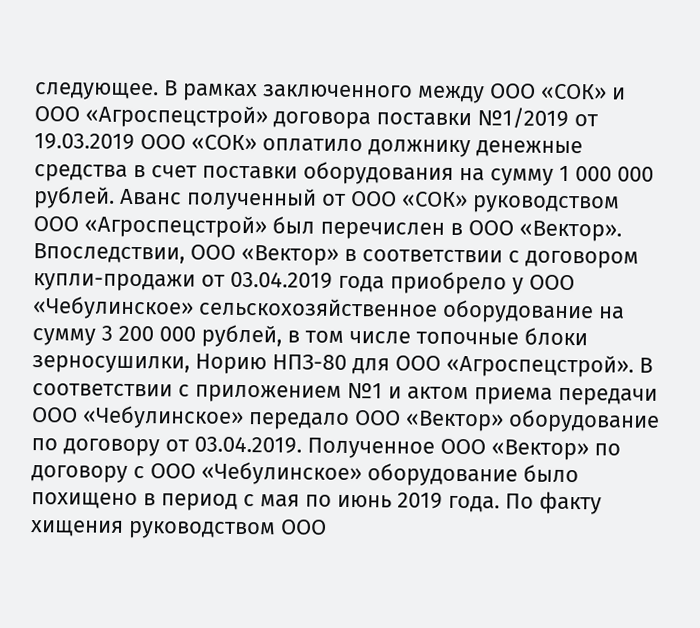следующее. В рамках заключенного между ООО «СОК» и ООО «Агроспецстрой» договора поставки №1/2019 от 19.03.2019 ООО «СОК» оплатило должнику денежные средства в счет поставки оборудования на сумму 1 000 000 рублей. Аванс полученный от ООО «СОК» руководством ООО «Агроспецстрой» был перечислен в ООО «Вектор». Впоследствии, ООО «Вектор» в соответствии с договором купли-продажи от 03.04.2019 года приобрело у ООО «Чебулинское» сельскохозяйственное оборудование на сумму 3 200 000 рублей, в том числе топочные блоки зерносушилки, Норию НПЗ-80 для ООО «Агроспецстрой». В соответствии с приложением №1 и актом приема передачи ООО «Чебулинское» передало ООО «Вектор» оборудование по договору от 03.04.2019. Полученное ООО «Вектор» по договору с ООО «Чебулинское» оборудование было похищено в период с мая по июнь 2019 года. По факту хищения руководством ООО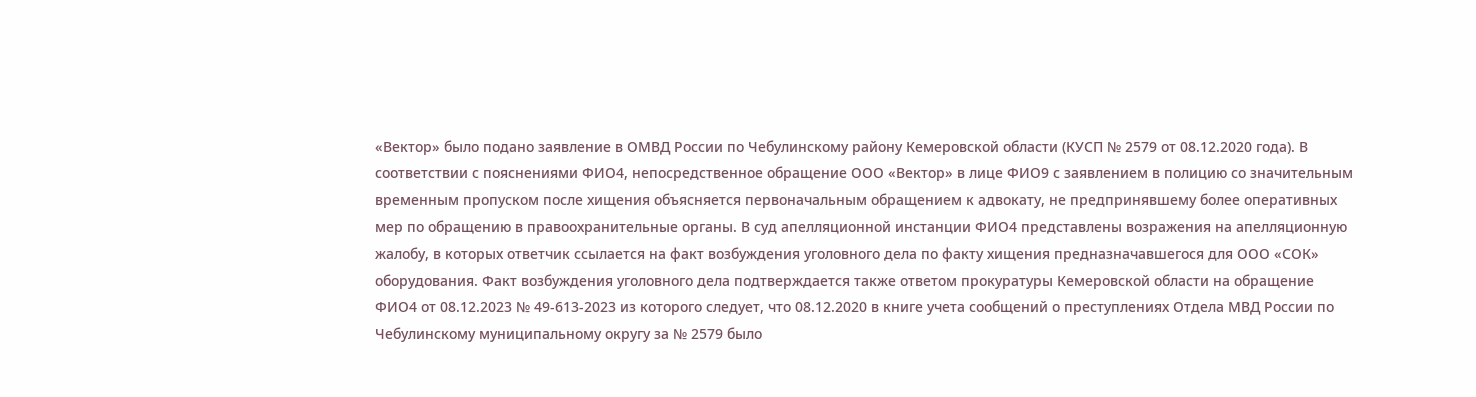«Вектор» было подано заявление в ОМВД России по Чебулинскому району Кемеровской области (КУСП № 2579 от 08.12.2020 года). В соответствии с пояснениями ФИО4, непосредственное обращение ООО «Вектор» в лице ФИО9 с заявлением в полицию со значительным временным пропуском после хищения объясняется первоначальным обращением к адвокату, не предпринявшему более оперативных мер по обращению в правоохранительные органы. В суд апелляционной инстанции ФИО4 представлены возражения на апелляционную жалобу, в которых ответчик ссылается на факт возбуждения уголовного дела по факту хищения предназначавшегося для ООО «СОК» оборудования. Факт возбуждения уголовного дела подтверждается также ответом прокуратуры Кемеровской области на обращение ФИО4 от 08.12.2023 № 49-613-2023 из которого следует, что 08.12.2020 в книге учета сообщений о преступлениях Отдела МВД России по Чебулинскому муниципальному округу за № 2579 было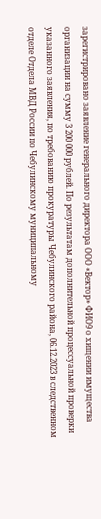зарегистрировано заявление генерального директора ООО «Вектор» ФИО9 о хищении имущества организации на сумму 3 200 000 рублей. По результатам дополнительной процессуальной проверки указанного заявления, по требованию прокуратуры Чебулинского района, 06.12.2023 в следственном отделе Отдела МВД России по Чебулинскому муниципальному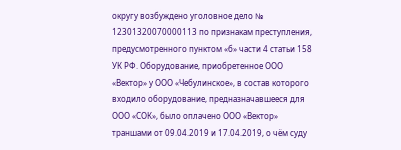округу возбуждено уголовное дело № 12301320070000113 по признакам преступления, предусмотренного пунктом «б» части 4 статьи 158 УК РФ. Оборудование, приобретенное ООО «Вектор» у ООО «Чебулинское», в состав которого входило оборудование, предназначавшееся для ООО «СОК», было оплачено ООО «Вектор» траншами от 09.04.2019 и 17.04.2019, о чём суду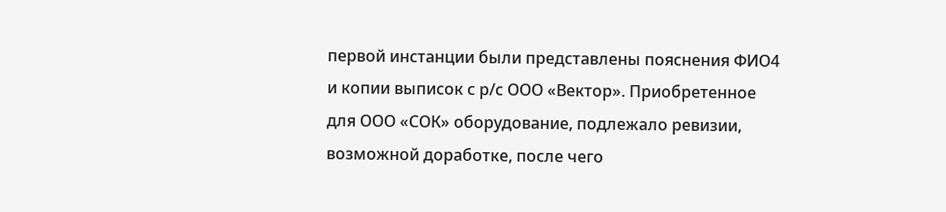первой инстанции были представлены пояснения ФИО4 и копии выписок с р/с ООО «Вектор». Приобретенное для ООО «СОК» оборудование, подлежало ревизии, возможной доработке, после чего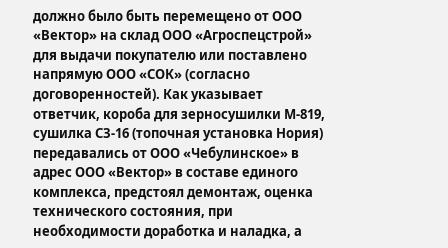должно было быть перемещено от ООО «Вектор» на склад ООО «Агроспецстрой» для выдачи покупателю или поставлено напрямую ООО «СОК» (согласно договоренностей). Как указывает ответчик, короба для зерносушилки М-819, сушилка СЗ-16 (топочная установка Нория) передавались от ООО «Чебулинское» в адрес ООО «Вектор» в составе единого комплекса, предстоял демонтаж, оценка технического состояния, при необходимости доработка и наладка, а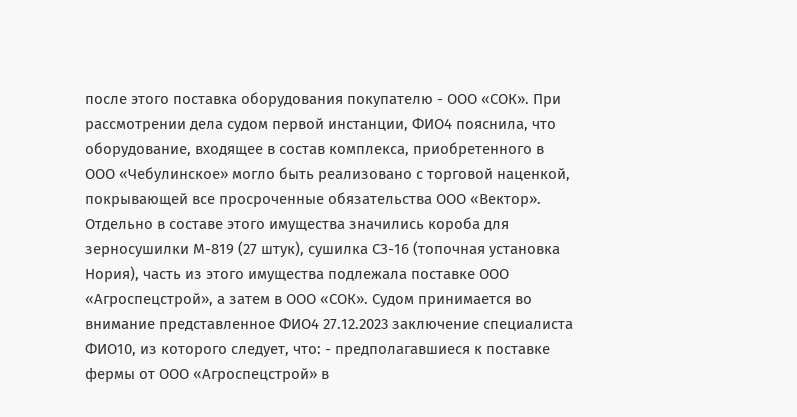после этого поставка оборудования покупателю - ООО «СОК». При рассмотрении дела судом первой инстанции, ФИО4 пояснила, что оборудование, входящее в состав комплекса, приобретенного в ООО «Чебулинское» могло быть реализовано с торговой наценкой, покрывающей все просроченные обязательства ООО «Вектор». Отдельно в составе этого имущества значились короба для зерносушилки М-819 (27 штук), сушилка СЗ-16 (топочная установка Нория), часть из этого имущества подлежала поставке ООО «Агроспецстрой», а затем в ООО «СОК». Судом принимается во внимание представленное ФИО4 27.12.2023 заключение специалиста ФИО10, из которого следует, что: - предполагавшиеся к поставке фермы от ООО «Агроспецстрой» в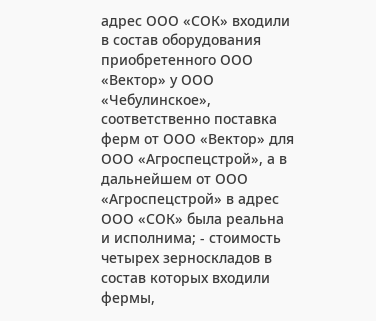адрес ООО «СОК» входили в состав оборудования приобретенного ООО «Вектор» у ООО «Чебулинское», соответственно поставка ферм от ООО «Вектор» для ООО «Агроспецстрой», а в дальнейшем от ООО «Агроспецстрой» в адрес ООО «СОК» была реальна и исполнима; - стоимость четырех зерноскладов в состав которых входили фермы,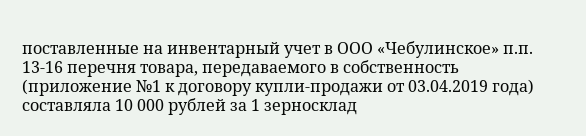поставленные на инвентарный учет в ООО «Чебулинское» п.п. 13-16 перечня товара, передаваемого в собственность (приложение №1 к договору купли-продажи от 03.04.2019 года) составляла 10 000 рублей за 1 зерносклад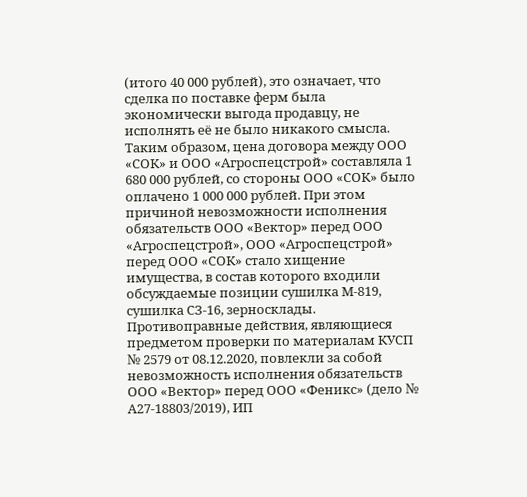(итого 40 000 рублей), это означает, что сделка по поставке ферм была экономически выгода продавцу, не исполнять её не было никакого смысла. Таким образом, цена договора между ООО «СОК» и ООО «Агроспецстрой» составляла 1 680 000 рублей, со стороны ООО «СОК» было оплачено 1 000 000 рублей. При этом причиной невозможности исполнения обязательств ООО «Вектор» перед ООО «Агроспецстрой», ООО «Агроспецстрой» перед ООО «СОК» стало хищение имущества, в состав которого входили обсуждаемые позиции сушилка М-819, сушилка СЗ-16, зерносклады. Противоправные действия, являющиеся предметом проверки по материалам КУСП № 2579 от 08.12.2020, повлекли за собой невозможность исполнения обязательств ООО «Вектор» перед ООО «Феникс» (дело № А27-18803/2019), ИП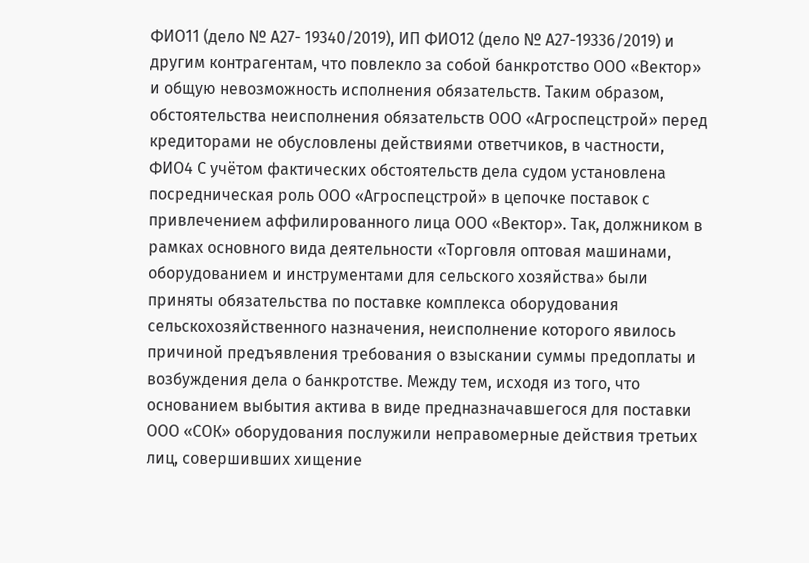ФИО11 (дело № А27- 19340/2019), ИП ФИО12 (дело № А27-19336/2019) и другим контрагентам, что повлекло за собой банкротство ООО «Вектор» и общую невозможность исполнения обязательств. Таким образом, обстоятельства неисполнения обязательств ООО «Агроспецстрой» перед кредиторами не обусловлены действиями ответчиков, в частности, ФИО4 С учётом фактических обстоятельств дела судом установлена посредническая роль ООО «Агроспецстрой» в цепочке поставок с привлечением аффилированного лица ООО «Вектор». Так, должником в рамках основного вида деятельности «Торговля оптовая машинами, оборудованием и инструментами для сельского хозяйства» были приняты обязательства по поставке комплекса оборудования сельскохозяйственного назначения, неисполнение которого явилось причиной предъявления требования о взыскании суммы предоплаты и возбуждения дела о банкротстве. Между тем, исходя из того, что основанием выбытия актива в виде предназначавшегося для поставки ООО «СОК» оборудования послужили неправомерные действия третьих лиц, совершивших хищение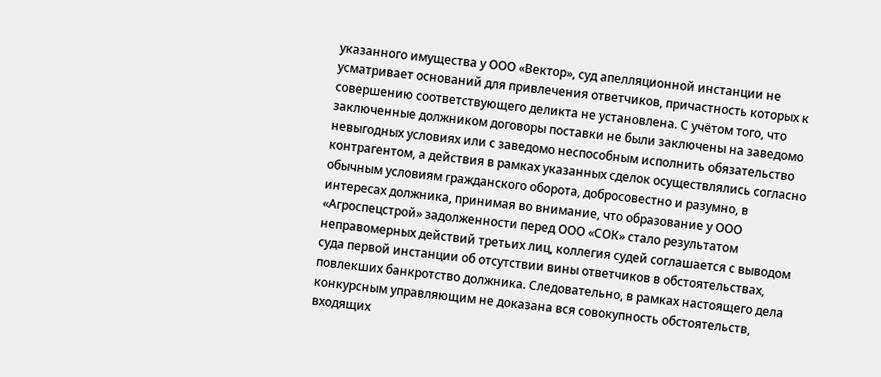указанного имущества у ООО «Вектор», суд апелляционной инстанции не усматривает оснований для привлечения ответчиков, причастность которых к совершению соответствующего деликта не установлена. С учётом того, что заключенные должником договоры поставки не были заключены на заведомо невыгодных условиях или с заведомо неспособным исполнить обязательство контрагентом, а действия в рамках указанных сделок осуществлялись согласно обычным условиям гражданского оборота, добросовестно и разумно, в интересах должника, принимая во внимание, что образование у ООО «Агроспецстрой» задолженности перед ООО «СОК» стало результатом неправомерных действий третьих лиц, коллегия судей соглашается с выводом суда первой инстанции об отсутствии вины ответчиков в обстоятельствах, повлекших банкротство должника. Следовательно, в рамках настоящего дела конкурсным управляющим не доказана вся совокупность обстоятельств, входящих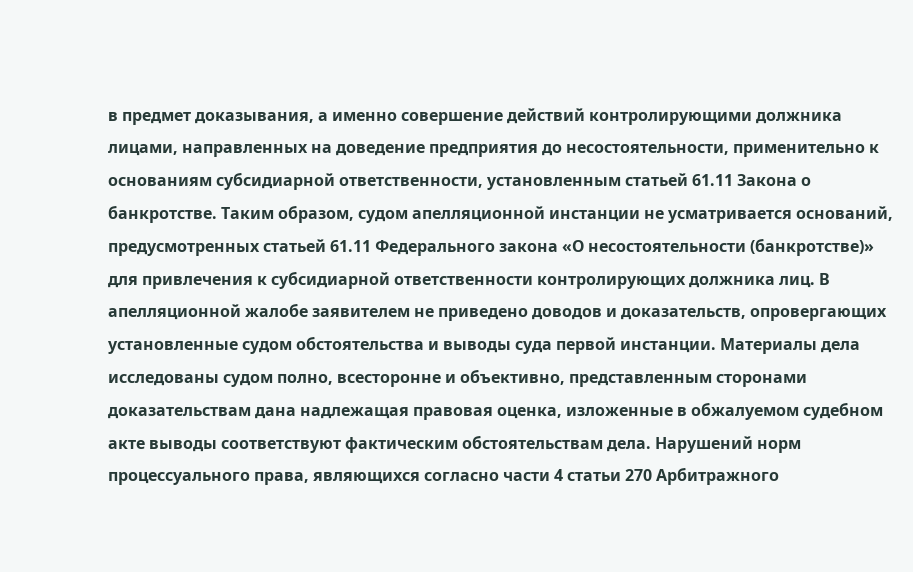в предмет доказывания, а именно совершение действий контролирующими должника лицами, направленных на доведение предприятия до несостоятельности, применительно к основаниям субсидиарной ответственности, установленным статьей 61.11 Закона о банкротстве. Таким образом, судом апелляционной инстанции не усматривается оснований, предусмотренных статьей 61.11 Федерального закона «О несостоятельности (банкротстве)» для привлечения к субсидиарной ответственности контролирующих должника лиц. В апелляционной жалобе заявителем не приведено доводов и доказательств, опровергающих установленные судом обстоятельства и выводы суда первой инстанции. Материалы дела исследованы судом полно, всесторонне и объективно, представленным сторонами доказательствам дана надлежащая правовая оценка, изложенные в обжалуемом судебном акте выводы соответствуют фактическим обстоятельствам дела. Нарушений норм процессуального права, являющихся согласно части 4 статьи 270 Арбитражного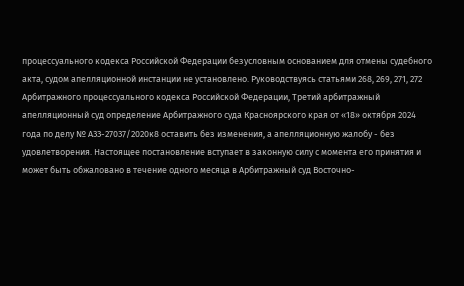процессуального кодекса Российской Федерации безусловным основанием для отмены судебного акта, судом апелляционной инстанции не установлено. Руководствуясь статьями 268, 269, 271, 272 Арбитражного процессуального кодекса Российской Федерации, Третий арбитражный апелляционный суд определение Арбитражного суда Красноярского края от «18» октября 2024 года по делу № А33-27037/2020к8 оставить без изменения, а апелляционную жалобу - без удовлетворения. Настоящее постановление вступает в законную силу с момента его принятия и может быть обжаловано в течение одного месяца в Арбитражный суд Восточно-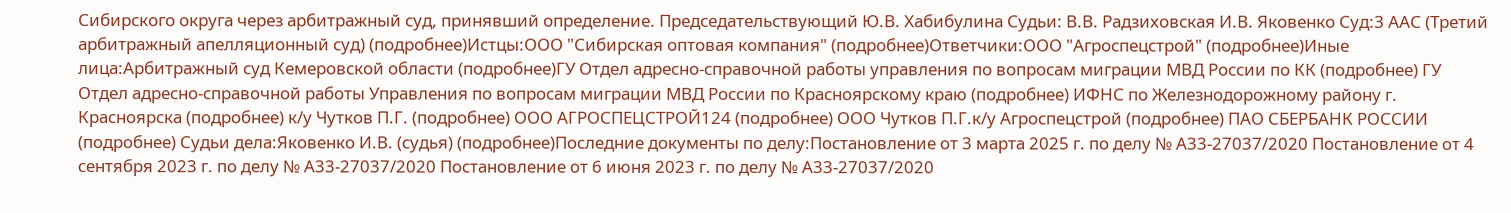Сибирского округа через арбитражный суд, принявший определение. Председательствующий Ю.В. Хабибулина Судьи: В.В. Радзиховская И.В. Яковенко Суд:3 ААС (Третий арбитражный апелляционный суд) (подробнее)Истцы:ООО "Сибирская оптовая компания" (подробнее)Ответчики:ООО "Агроспецстрой" (подробнее)Иные лица:Арбитражный суд Кемеровской области (подробнее)ГУ Отдел адресно-справочной работы управления по вопросам миграции МВД России по КК (подробнее) ГУ Отдел адресно-справочной работы Управления по вопросам миграции МВД России по Красноярскому краю (подробнее) ИФНС по Железнодорожному району г. Красноярска (подробнее) к/у Чутков П.Г. (подробнее) ООО АГРОСПЕЦСТРОЙ124 (подробнее) ООО Чутков П.Г.к/у Агроспецстрой (подробнее) ПАО СБЕРБАНК РОССИИ (подробнее) Судьи дела:Яковенко И.В. (судья) (подробнее)Последние документы по делу:Постановление от 3 марта 2025 г. по делу № А33-27037/2020 Постановление от 4 сентября 2023 г. по делу № А33-27037/2020 Постановление от 6 июня 2023 г. по делу № А33-27037/2020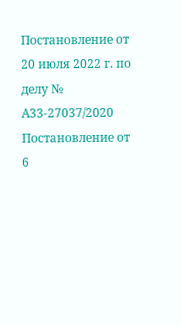Постановление от 20 июля 2022 г. по делу № А33-27037/2020 Постановление от 6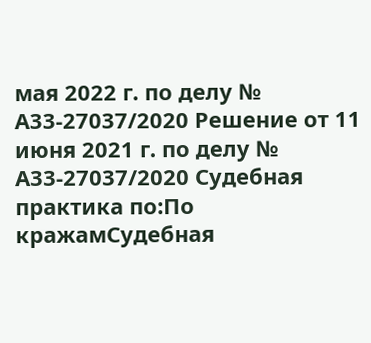мая 2022 г. по делу № А33-27037/2020 Решение от 11 июня 2021 г. по делу № А33-27037/2020 Судебная практика по:По кражамСудебная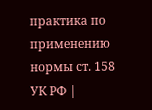практика по применению нормы ст. 158 УК РФ |